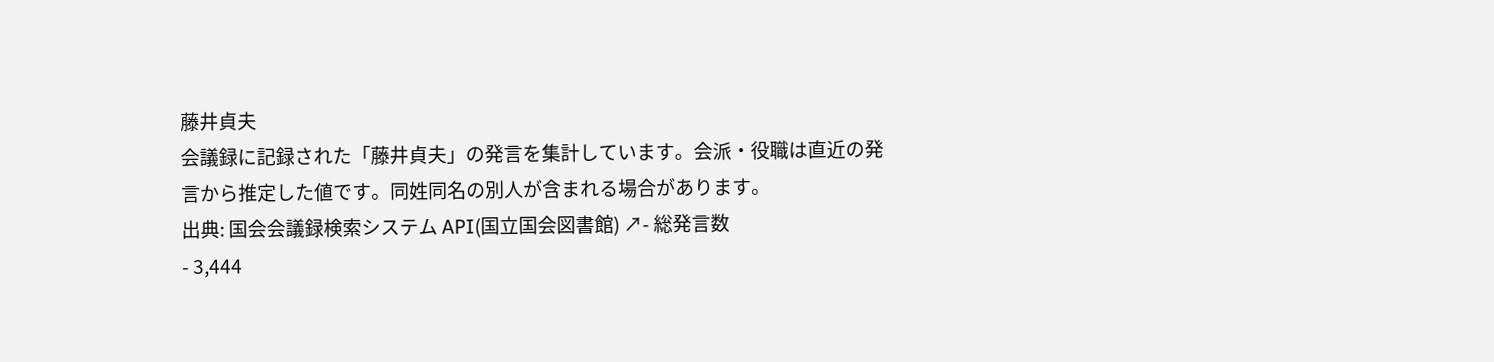藤井貞夫
会議録に記録された「藤井貞夫」の発言を集計しています。会派・役職は直近の発言から推定した値です。同姓同名の別人が含まれる場合があります。
出典: 国会会議録検索システム API(国立国会図書館) ↗- 総発言数
- 3,444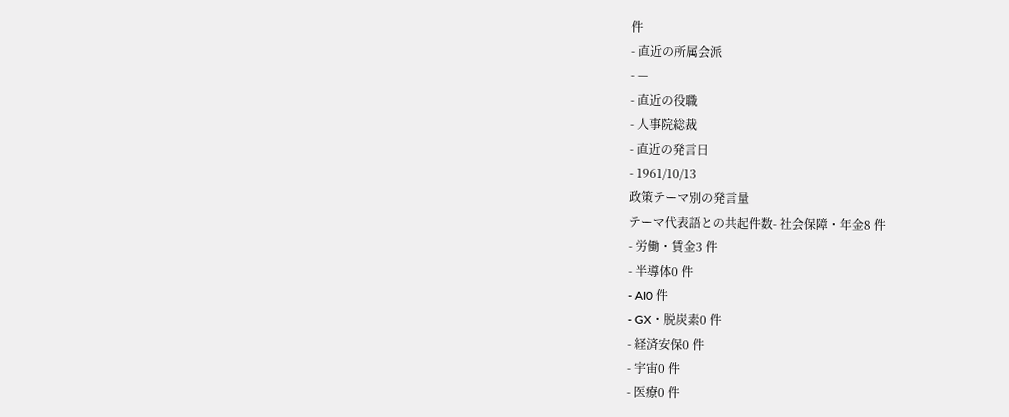件
- 直近の所属会派
- —
- 直近の役職
- 人事院総裁
- 直近の発言日
- 1961/10/13
政策テーマ別の発言量
テーマ代表語との共起件数- 社会保障・年金8 件
- 労働・賃金3 件
- 半導体0 件
- AI0 件
- GX・脱炭素0 件
- 経済安保0 件
- 宇宙0 件
- 医療0 件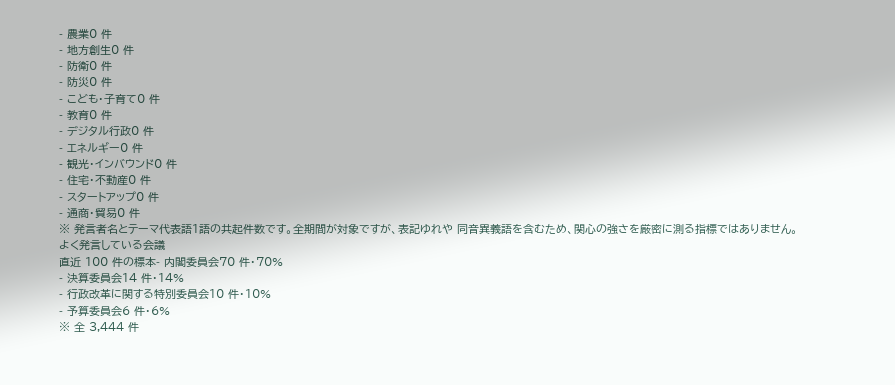- 農業0 件
- 地方創生0 件
- 防衛0 件
- 防災0 件
- こども・子育て0 件
- 教育0 件
- デジタル行政0 件
- エネルギー0 件
- 観光・インバウンド0 件
- 住宅・不動産0 件
- スタートアップ0 件
- 通商・貿易0 件
※ 発言者名とテーマ代表語1語の共起件数です。全期間が対象ですが、表記ゆれや 同音異義語を含むため、関心の強さを厳密に測る指標ではありません。
よく発言している会議
直近 100 件の標本- 内閣委員会70 件・70%
- 決算委員会14 件・14%
- 行政改革に関する特別委員会10 件・10%
- 予算委員会6 件・6%
※ 全 3,444 件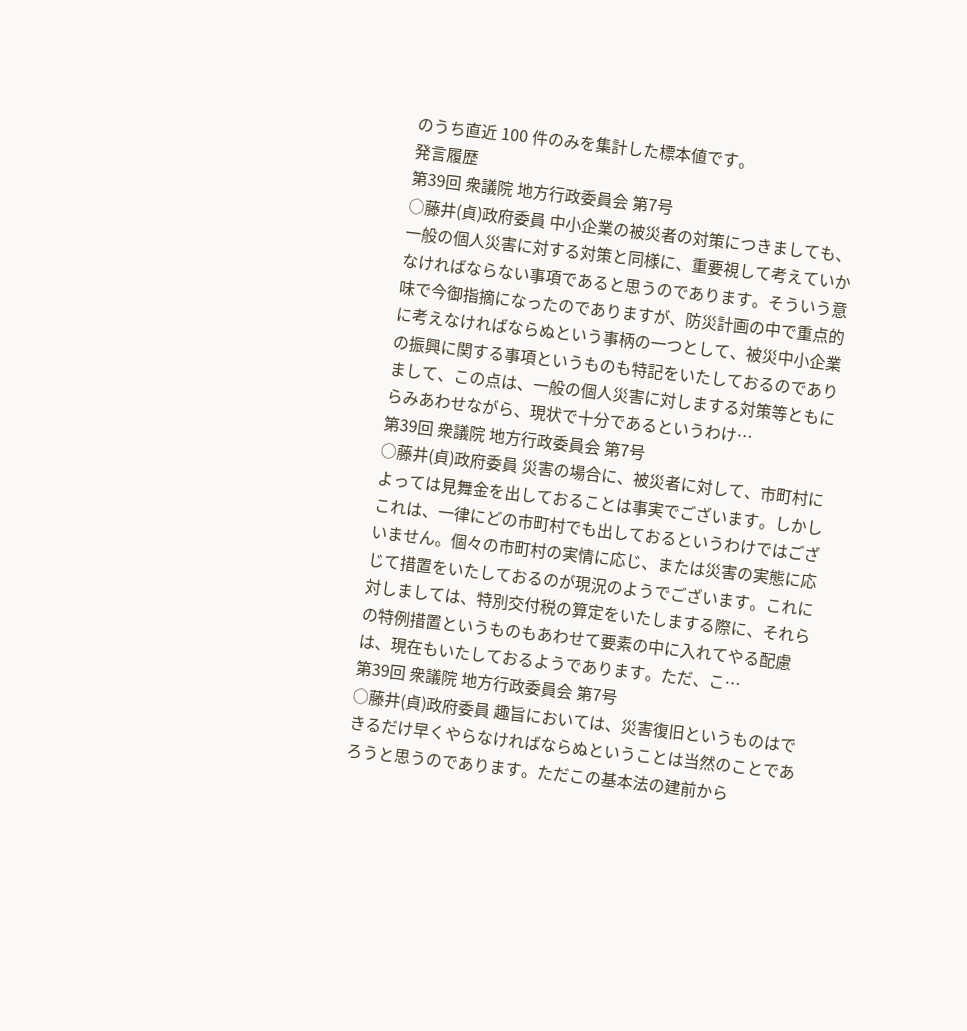のうち直近 100 件のみを集計した標本値です。
発言履歴
第39回 衆議院 地方行政委員会 第7号
○藤井(貞)政府委員 中小企業の被災者の対策につきましても、一般の個人災害に対する対策と同様に、重要視して考えていかなければならない事項であると思うのであります。そういう意味で今御指摘になったのでありますが、防災計画の中で重点的に考えなければならぬという事柄の一つとして、被災中小企業の振興に関する事項というものも特記をいたしておるのでありまして、この点は、一般の個人災害に対しまする対策等ともにらみあわせながら、現状で十分であるというわけ…
第39回 衆議院 地方行政委員会 第7号
○藤井(貞)政府委員 災害の場合に、被災者に対して、市町村によっては見舞金を出しておることは事実でございます。しかしこれは、一律にどの市町村でも出しておるというわけではございません。個々の市町村の実情に応じ、または災害の実態に応じて措置をいたしておるのが現況のようでございます。これに対しましては、特別交付税の算定をいたしまする際に、それらの特例措置というものもあわせて要素の中に入れてやる配慮は、現在もいたしておるようであります。ただ、こ…
第39回 衆議院 地方行政委員会 第7号
○藤井(貞)政府委員 趣旨においては、災害復旧というものはできるだけ早くやらなければならぬということは当然のことであろうと思うのであります。ただこの基本法の建前から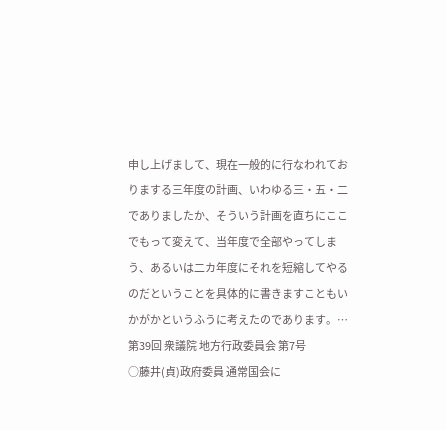申し上げまして、現在一般的に行なわれておりまする三年度の計画、いわゆる三・五・二でありましたか、そういう計画を直ちにここでもって変えて、当年度で全部やってしまう、あるいは二カ年度にそれを短縮してやるのだということを具体的に書きますこともいかがかというふうに考えたのであります。…
第39回 衆議院 地方行政委員会 第7号
○藤井(貞)政府委員 通常国会に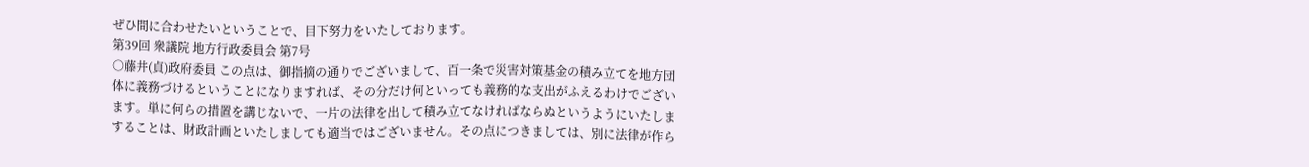ぜひ間に合わせたいということで、目下努力をいたしております。
第39回 衆議院 地方行政委員会 第7号
○藤井(貞)政府委員 この点は、御指摘の通りでございまして、百一条で災害対策基金の積み立てを地方団体に義務づけるということになりますれば、その分だけ何といっても義務的な支出がふえるわけでございます。単に何らの措置を講じないで、一片の法律を出して積み立てなければならぬというようにいたしますることは、財政計画といたしましても適当ではございません。その点につきましては、別に法律が作ら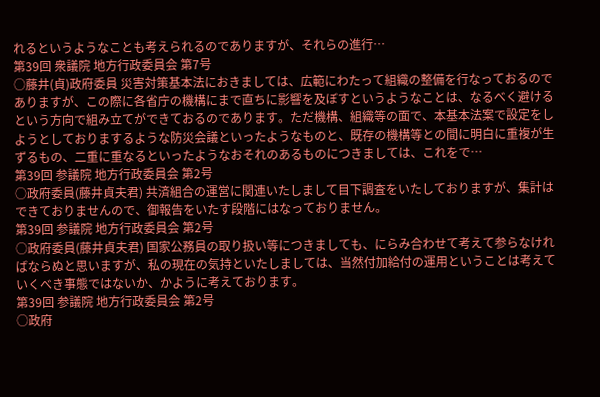れるというようなことも考えられるのでありますが、それらの進行…
第39回 衆議院 地方行政委員会 第7号
○藤井(貞)政府委員 災害対策基本法におきましては、広範にわたって組織の整備を行なっておるのでありますが、この際に各省庁の機構にまで直ちに影響を及ぼすというようなことは、なるべく避けるという方向で組み立てができておるのであります。ただ機構、組織等の面で、本基本法案で設定をしようとしておりまするような防災会議といったようなものと、既存の機構等との間に明白に重複が生ずるもの、二重に重なるといったようなおそれのあるものにつきましては、これをで…
第39回 参議院 地方行政委員会 第2号
○政府委員(藤井貞夫君) 共済組合の運営に関連いたしまして目下調査をいたしておりますが、集計はできておりませんので、御報告をいたす段階にはなっておりません。
第39回 参議院 地方行政委員会 第2号
○政府委員(藤井貞夫君) 国家公務員の取り扱い等につきましても、にらみ合わせて考えて参らなければならぬと思いますが、私の現在の気持といたしましては、当然付加給付の運用ということは考えていくべき事態ではないか、かように考えております。
第39回 参議院 地方行政委員会 第2号
○政府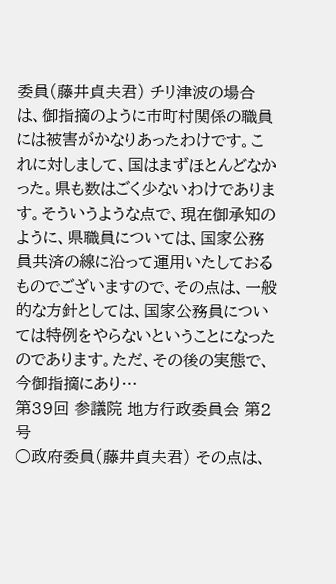委員(藤井貞夫君) チリ津波の場合は、御指摘のように市町村関係の職員には被害がかなりあったわけです。これに対しまして、国はまずほとんどなかった。県も数はごく少ないわけであります。そういうような点で、現在御承知のように、県職員については、国家公務員共済の線に沿って運用いたしておるものでございますので、その点は、一般的な方針としては、国家公務員については特例をやらないということになったのであります。ただ、その後の実態で、今御指摘にあり…
第39回 参議院 地方行政委員会 第2号
○政府委員(藤井貞夫君) その点は、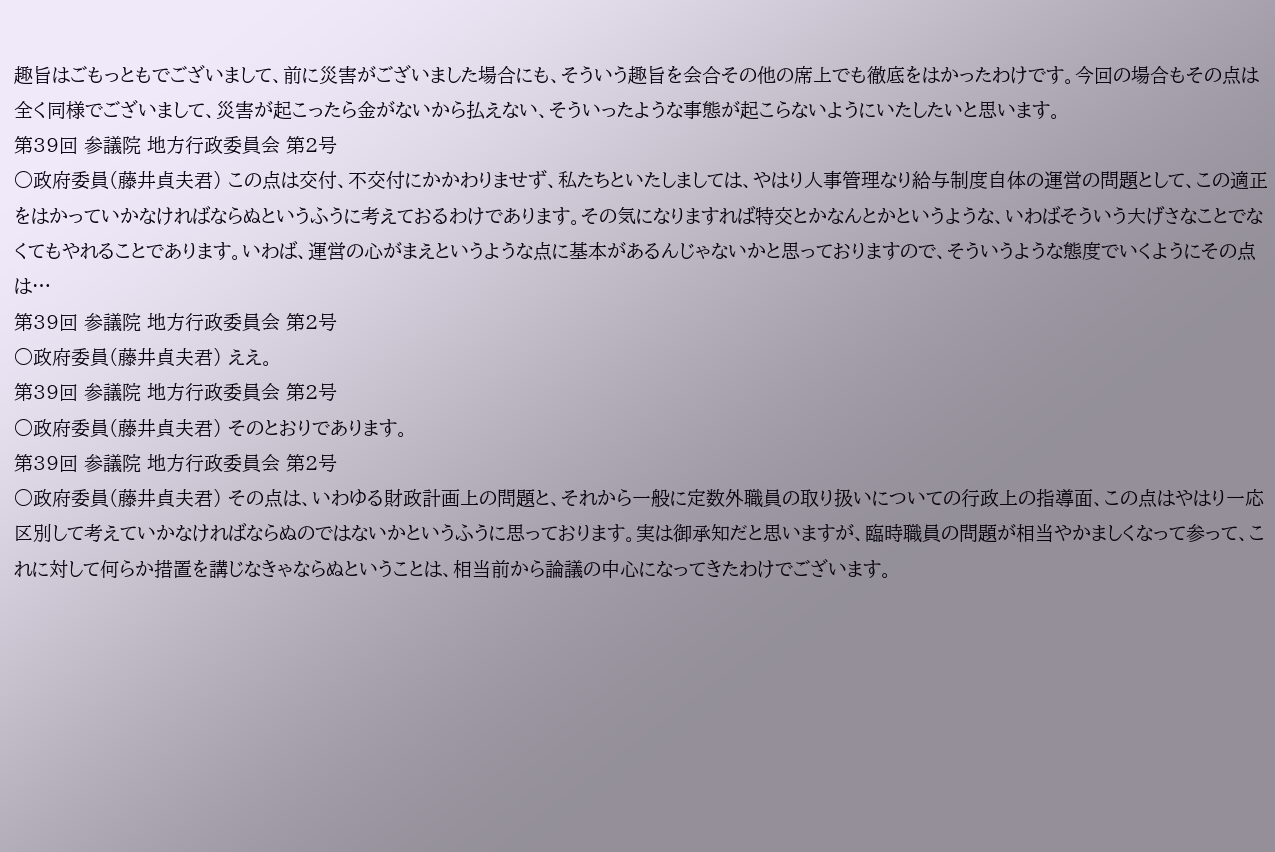趣旨はごもっともでございまして、前に災害がございました場合にも、そういう趣旨を会合その他の席上でも徹底をはかったわけです。今回の場合もその点は全く同様でございまして、災害が起こったら金がないから払えない、そういったような事態が起こらないようにいたしたいと思います。
第39回 参議院 地方行政委員会 第2号
○政府委員(藤井貞夫君) この点は交付、不交付にかかわりませず、私たちといたしましては、やはり人事管理なり給与制度自体の運営の問題として、この適正をはかっていかなければならぬというふうに考えておるわけであります。その気になりますれば特交とかなんとかというような、いわばそういう大げさなことでなくてもやれることであります。いわば、運営の心がまえというような点に基本があるんじゃないかと思っておりますので、そういうような態度でいくようにその点は…
第39回 参議院 地方行政委員会 第2号
○政府委員(藤井貞夫君) ええ。
第39回 参議院 地方行政委員会 第2号
○政府委員(藤井貞夫君) そのとおりであります。
第39回 参議院 地方行政委員会 第2号
○政府委員(藤井貞夫君) その点は、いわゆる財政計画上の問題と、それから一般に定数外職員の取り扱いについての行政上の指導面、この点はやはり一応区別して考えていかなければならぬのではないかというふうに思っております。実は御承知だと思いますが、臨時職員の問題が相当やかましくなって参って、これに対して何らか措置を講じなきゃならぬということは、相当前から論議の中心になってきたわけでございます。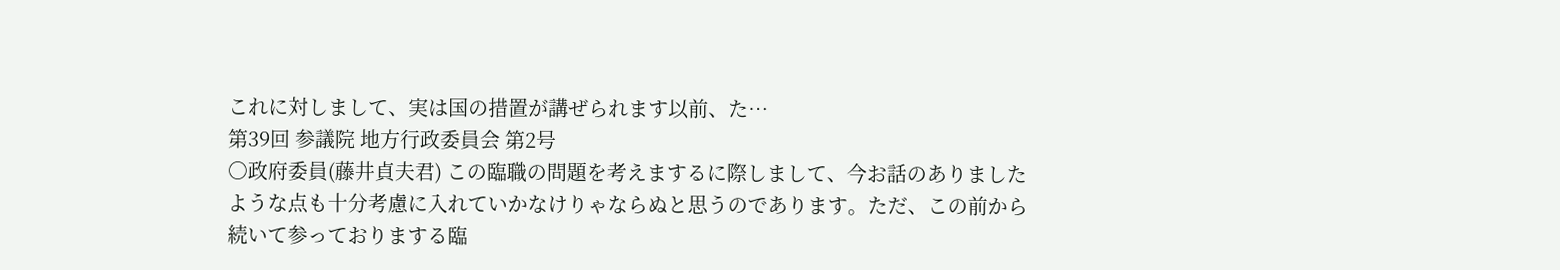これに対しまして、実は国の措置が講ぜられます以前、た…
第39回 参議院 地方行政委員会 第2号
○政府委員(藤井貞夫君) この臨職の問題を考えまするに際しまして、今お話のありましたような点も十分考慮に入れていかなけりゃならぬと思うのであります。ただ、この前から続いて参っておりまする臨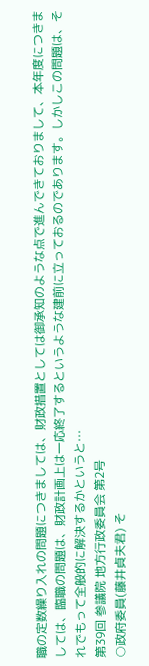職の定数繰り入れの問題につきましては、財政措置としては御承知のような点で進んできておりまして、本年度につきましては、臨職の問題は、財政計画上は一応終了するというような建前に立っておるのであります。しかしこの問題は、それでもって全般的に解決するかというと…
第39回 参議院 地方行政委員会 第2号
○政府委員(藤井貞夫君) そ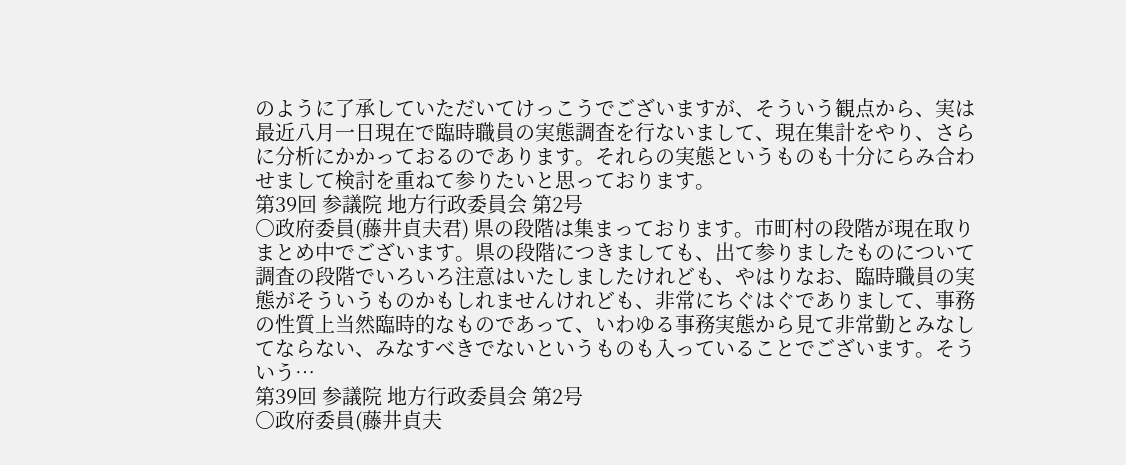のように了承していただいてけっこうでございますが、そういう観点から、実は最近八月一日現在で臨時職員の実態調査を行ないまして、現在集計をやり、さらに分析にかかっておるのであります。それらの実態というものも十分にらみ合わせまして検討を重ねて参りたいと思っております。
第39回 参議院 地方行政委員会 第2号
○政府委員(藤井貞夫君) 県の段階は集まっております。市町村の段階が現在取りまとめ中でございます。県の段階につきましても、出て参りましたものについて調査の段階でいろいろ注意はいたしましたけれども、やはりなお、臨時職員の実態がそういうものかもしれませんけれども、非常にちぐはぐでありまして、事務の性質上当然臨時的なものであって、いわゆる事務実態から見て非常勤とみなしてならない、みなすべきでないというものも入っていることでございます。そういう…
第39回 参議院 地方行政委員会 第2号
○政府委員(藤井貞夫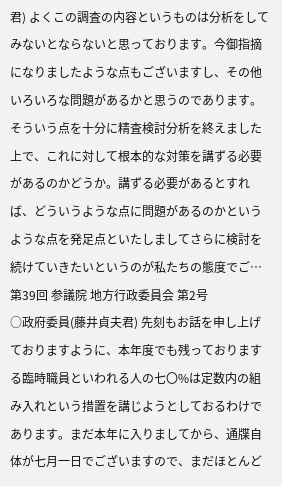君) よくこの調査の内容というものは分析をしてみないとならないと思っております。今御指摘になりましたような点もございますし、その他いろいろな問題があるかと思うのであります。そういう点を十分に精査検討分析を終えました上で、これに対して根本的な対策を講ずる必要があるのかどうか。講ずる必要があるとすれば、どういうような点に問題があるのかというような点を発足点といたしましてさらに検討を続けていきたいというのが私たちの態度でご…
第39回 参議院 地方行政委員会 第2号
○政府委員(藤井貞夫君) 先刻もお話を申し上げておりますように、本年度でも残っておりまする臨時職員といわれる人の七〇%は定数内の組み入れという措置を講じようとしておるわけであります。まだ本年に入りましてから、通牒自体が七月一日でございますので、まだほとんど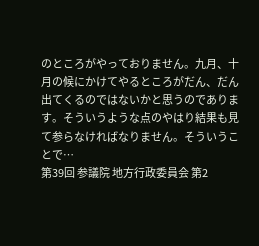のところがやっておりません。九月、十月の候にかけてやるところがだん、だん出てくるのではないかと思うのであります。そういうような点のやはり結果も見て参らなければなりません。そういうことで…
第39回 参議院 地方行政委員会 第2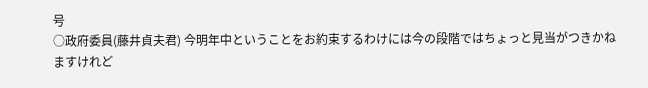号
○政府委員(藤井貞夫君) 今明年中ということをお約束するわけには今の段階ではちょっと見当がつきかねますけれど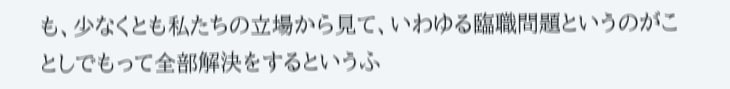も、少なくとも私たちの立場から見て、いわゆる臨職問題というのがことしでもって全部解決をするというふ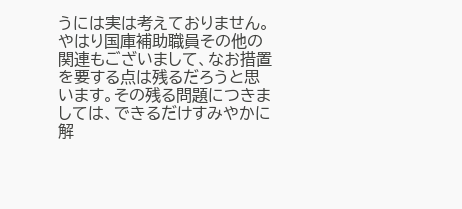うには実は考えておりません。やはり国庫補助職員その他の関連もございまして、なお措置を要する点は残るだろうと思います。その残る問題につきましては、できるだけすみやかに解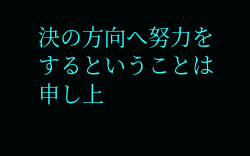決の方向へ努力をするということは申し上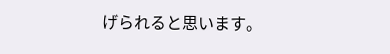げられると思います。